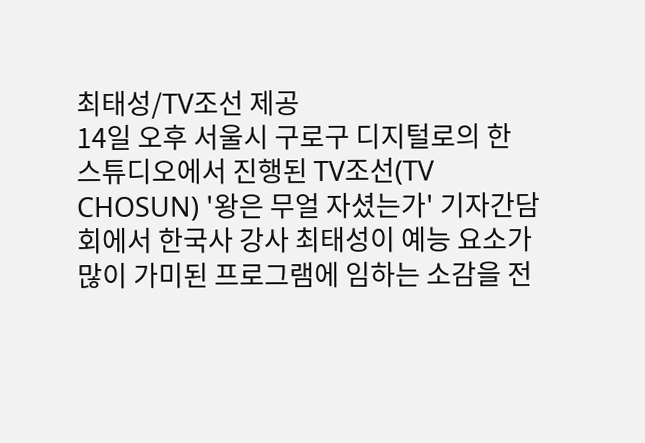최태성/TV조선 제공
14일 오후 서울시 구로구 디지털로의 한 스튜디오에서 진행된 TV조선(TV CHOSUN) '왕은 무얼 자셨는가' 기자간담회에서 한국사 강사 최태성이 예능 요소가 많이 가미된 프로그램에 임하는 소감을 전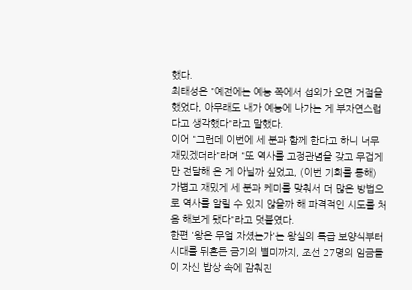했다.
최태성은 "예전에는 예능 쪽에서 섭외가 오면 거절을 했었다, 아무래도 내가 예능에 나가는 게 부자연스럽다고 생각했다"라고 말했다.
이어 "그런데 이번에 세 분과 함께 한다고 하니 너무 재밌겠더라"라며 "또 역사를 고정관념을 갖고 무겁게만 전달해 온 게 아닐까 싶었고, (이번 기회를 통해) 가볍고 재밌게 세 분과 케미를 맞춰서 더 많은 방법으로 역사를 알릴 수 있지 않을까 해 파격적인 시도를 처음 해보게 됐다"라고 덧붙였다.
한편 '왕은 무얼 자셨는가'는 왕실의 특급 보양식부터 시대를 뒤흔든 금기의 별미까지, 조선 27명의 임금들이 자신 밥상 속에 감춰진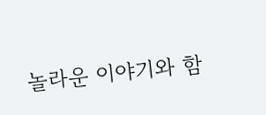놀라운 이야기와 함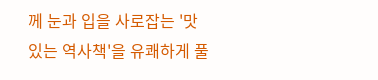께 눈과 입을 사로잡는 '맛있는 역사책'을 유쾌하게 풀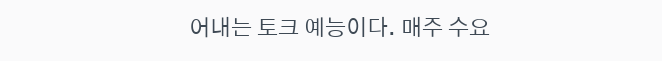어내는 토크 예능이다. 매주 수요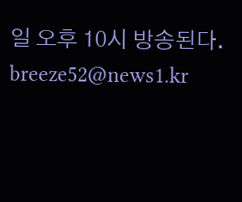일 오후 10시 방송된다.
breeze52@news1.kr